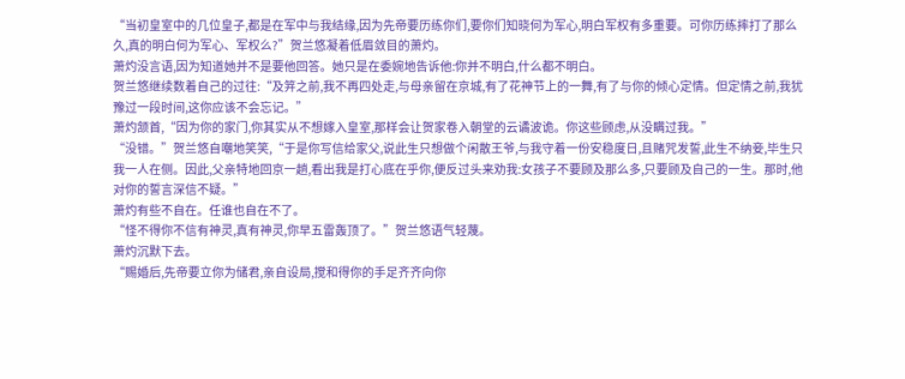“当初皇室中的几位皇子,都是在军中与我结缘,因为先帝要历练你们,要你们知晓何为军心,明白军权有多重要。可你历练摔打了那么久,真的明白何为军心、军权么?”贺兰悠凝着低眉敛目的萧灼。
萧灼没言语,因为知道她并不是要他回答。她只是在委婉地告诉他:你并不明白,什么都不明白。
贺兰悠继续数着自己的过往:“及笄之前,我不再四处走,与母亲留在京城,有了花神节上的一舞,有了与你的倾心定情。但定情之前,我犹豫过一段时间,这你应该不会忘记。”
萧灼颔首,“因为你的家门,你其实从不想嫁入皇室,那样会让贺家卷入朝堂的云谲波诡。你这些顾虑,从没瞒过我。”
“没错。”贺兰悠自嘲地笑笑,“于是你写信给家父,说此生只想做个闲散王爷,与我守着一份安稳度日,且赌咒发誓,此生不纳妾,毕生只我一人在侧。因此,父亲特地回京一趟,看出我是打心底在乎你,便反过头来劝我:女孩子不要顾及那么多,只要顾及自己的一生。那时,他对你的誓言深信不疑。”
萧灼有些不自在。任谁也自在不了。
“怪不得你不信有神灵,真有神灵,你早五雷轰顶了。”贺兰悠语气轻蔑。
萧灼沉默下去。
“赐婚后,先帝要立你为储君,亲自设局,搅和得你的手足齐齐向你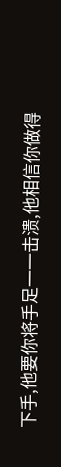下手,他要你将手足一一击溃,他相信你做得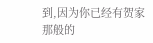到,因为你已经有贺家那般的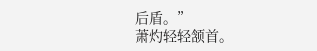后盾。”
萧灼轻轻颔首。